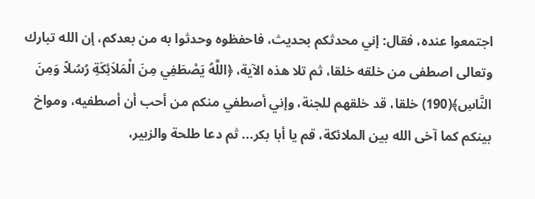اجتمعوا عنده، فقال: إني محدثكم بحديث، فاحفظوه وحدثوا به من بعدكم، إن الله تبارك وتعالى اصطفى من خلقه خلقا، ثم تلا هذه الآية، ﴿اللَّهُ يَصْطَفِي مِنَ الْمَلاَئِكَةِ رُسُلاً وَمِنَ النَّاسِ﴾(190) خلقا، قد خلقهم للجنة، وإني أصطفي منكم من أحب أن أصطفيه، ومواخ بينكم كما آخى الله بين الملائكة، قم يا أبا بكر... ثم دعا طلحة والزبير،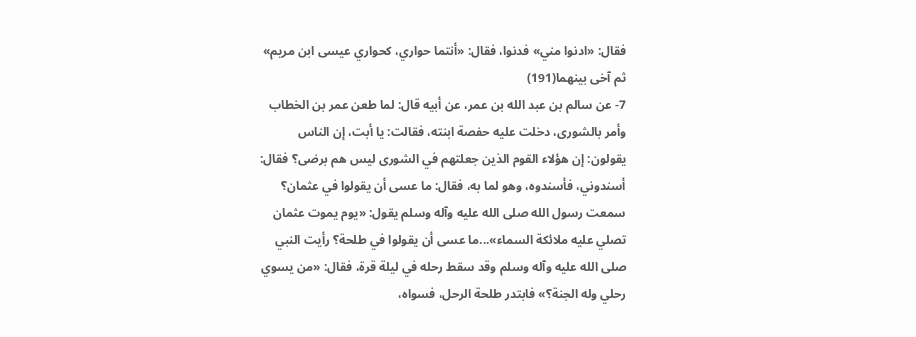فقال: «ادنوا مني» فدنوا، فقال: «أنتما حواري، كحواري عيسى ابن مريم» ثم آخى بينهما(191)
7- عن سالم بن عبد الله بن عمر، عن أبيه قال: لما طعن عمر بن الخطاب وأمر بالشورى، دخلت عليه حفصة ابنته، فقالت: يا أبت، إن الناس يقولون: إن هؤلاء القوم الذين جعلتهم في الشورى ليس هم برضى؟ فقال: أسندوني، فأسندوه، وهو لما به، فقال: ما عسى أن يقولوا في عثمان؟ سمعت رسول الله صلى الله عليه وآله وسلم يقول: «يوم يموت عثمان تصلي عليه ملائكة السماء»...ما عسى أن يقولوا في طلحة؟ رأيت النبي صلى الله عليه وآله وسلم وقد سقط رحله في ليلة قرة، فقال: «من يسوي رحلي وله الجنة؟» فابتدر طلحة الرحل، فسواه،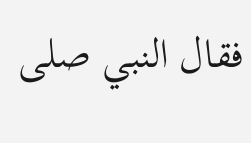فقال النبي صلى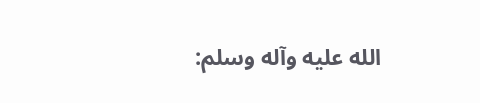الله عليه وآله وسلم: